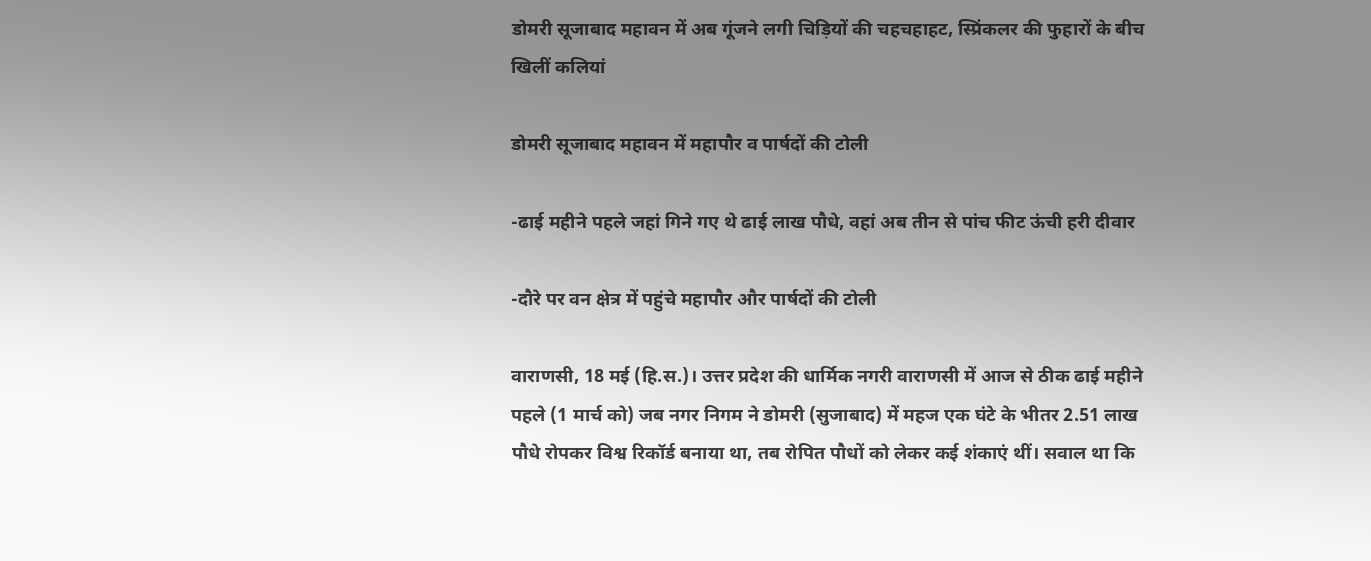डोमरी सूजाबाद महावन में अब गूंजने लगी चिड़ियों की चहचहाहट, स्प्रिंकलर की फुहारों के बीच खिलीं कलियां

डोमरी सूजाबाद महावन में महापौर व पार्षदों की टोली

-ढाई महीने पहले जहां गिने गए थे ढाई लाख पौधे, वहां अब तीन से पांच फीट ऊंची हरी दीवार

-दौरे पर वन क्षेत्र में पहुंचे महापौर और पार्षदों की टोली

वाराणसी, 18 मई (हि.स.)। उत्तर प्रदेश की धार्मिक नगरी वाराणसी में आज से ठीक ढाई महीने पहले (1 मार्च को) जब नगर निगम ने डोमरी (सुजाबाद) में महज एक घंटे के भीतर 2.51 लाख पौधे रोपकर विश्व रिकॉर्ड बनाया था, तब रोपित पौधों को लेकर कई शंकाएं थीं। सवाल था कि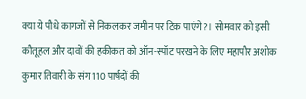क्या ये पौधे कागजों से निकलकर जमीन पर टिक पाएंगे?। सोमवार को इसी कौतूहल और दावों की हकीकत को ऑन-स्पॉट परखने के लिए महापौर अशोक कुमार तिवारी के संग 110 पार्षदों की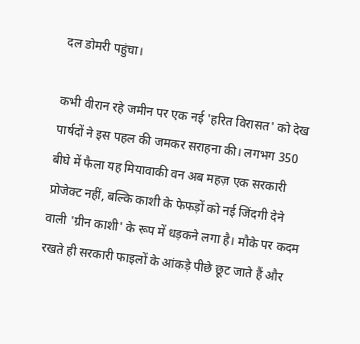दल डोमरी पहुंचा।

कभी वीरान रहे जमीन पर एक नई 'हरित विरासत' को देख पार्षदों ने इस पहल की जमकर सराहना की। लगभग 350 बीघे में फैला यह मियावाकी वन अब महज़ एक सरकारी प्रोजेक्ट नहीं, बल्कि काशी के फेफड़ों को नई जिंदगी देने वाली 'ग्रीन काशी' के रूप में धड़कने लगा है। मौके पर कदम रखते ही सरकारी फाइलों के आंकड़े पीछे छूट जाते हैं और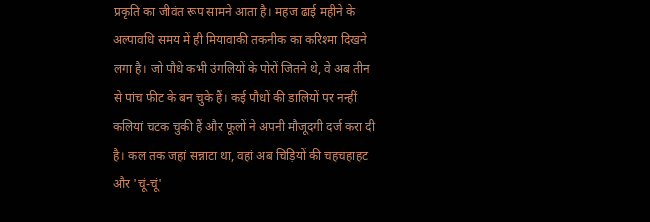प्रकृति का जीवंत रूप सामने आता है। महज ढाई महीने के अल्पावधि समय में ही मियावाकी तकनीक का करिश्मा दिखने लगा है। जो पौधे कभी उंगलियों के पोरों जितने थे, वे अब तीन से पांच फीट के बन चुके हैं। कई पौधों की डालियों पर नन्हीं कलियां चटक चुकी हैं और फूलों ने अपनी मौजूदगी दर्ज करा दी है। कल तक जहां सन्नाटा था, वहां अब चिड़ियों की चहचहाहट और 'चूं-चूं'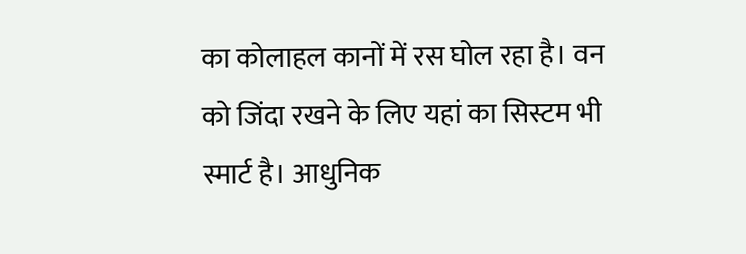का कोलाहल कानों में रस घोल रहा है। वन को जिंदा रखने के लिए यहां का सिस्टम भी स्मार्ट है। आधुनिक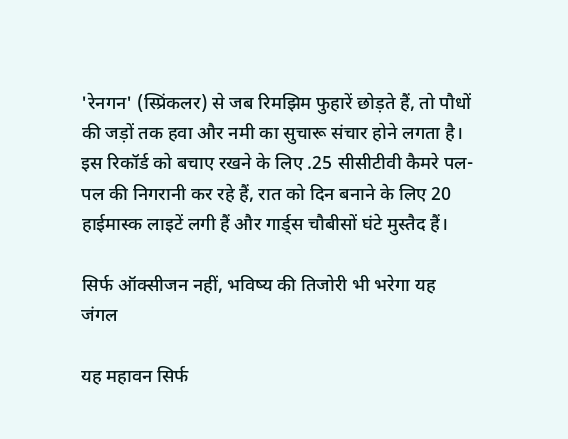'रेनगन' (स्प्रिंकलर) से जब रिमझिम फुहारें छोड़ते हैं, तो पौधों की जड़ों तक हवा और नमी का सुचारू संचार होने लगता है। इस रिकॉर्ड को बचाए रखने के लिए .25 सीसीटीवी कैमरे पल-पल की निगरानी कर रहे हैं, रात को दिन बनाने के लिए 20 हाईमास्क लाइटें लगी हैं और गार्ड्स चौबीसों घंटे मुस्तैद हैं।

सिर्फ ऑक्सीजन नहीं, भविष्य की तिजोरी भी भरेगा यह जंगल

यह महावन सिर्फ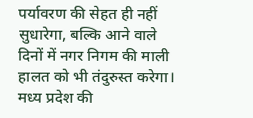पर्यावरण की सेहत ही नहीं सुधारेगा, बल्कि आने वाले दिनों में नगर निगम की माली हालत को भी तंदुरुस्त करेगा। मध्य प्रदेश की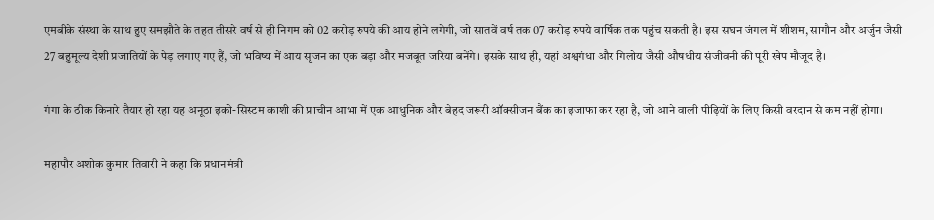एमबीके संस्था के साथ हुए समझौते के तहत तीसरे वर्ष से ही निगम को 02 करोड़ रुपये की आय होने लगेगी, जो सातवें वर्ष तक 07 करोड़ रुपये वार्षिक तक पहुंच सकती है। इस सघन जंगल में शीशम, सागौन और अर्जुन जैसी 27 बहुमूल्य देशी प्रजातियों के पेड़ लगाए गए हैं, जो भविष्य में आय सृजन का एक बड़ा और मजबूत जरिया बनेंगे। इसके साथ ही, यहां अश्वगंधा और गिलोय जैसी औषधीय संजीवनी की पूरी खेप मौजूद है।

गंगा के ठीक किनारे तैयार हो रहा यह अनूठा इको-सिस्टम काशी की प्राचीन आभा में एक आधुनिक और बेहद जरूरी ऑक्सीजन बैंक का इजाफा कर रहा है, जो आने वाली पीढ़ियों के लिए किसी वरदान से कम नहीं होगा।

महापौर अशोक कुमार तिवारी ने कहा कि प्रधानमंत्री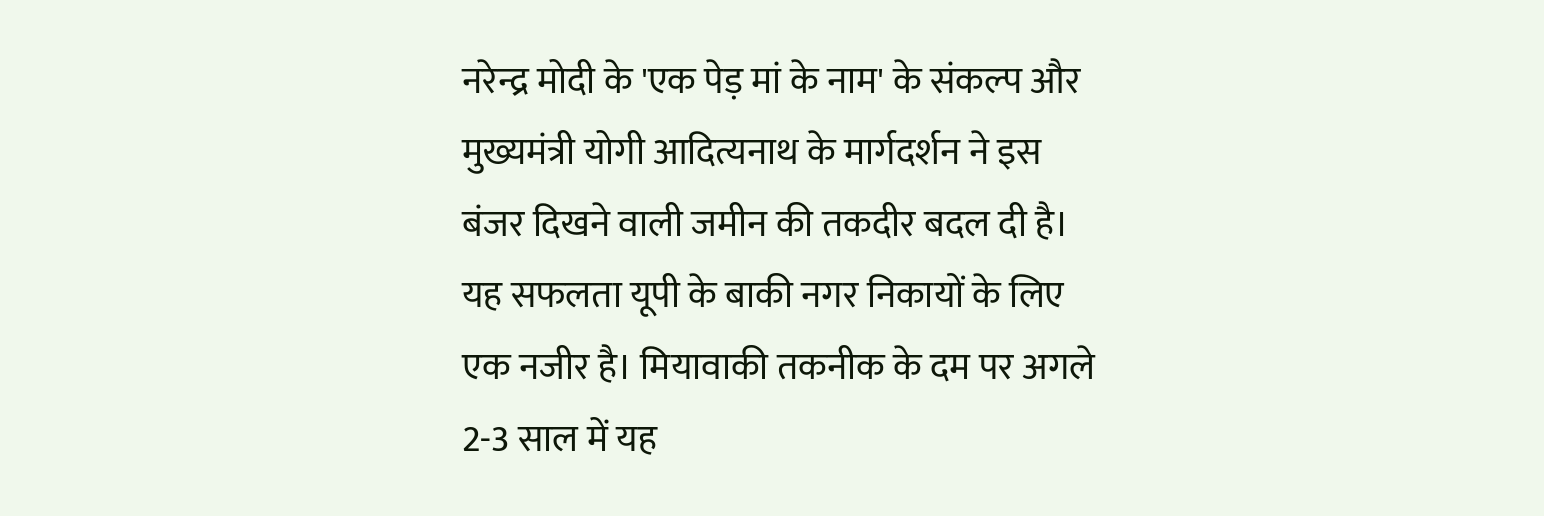नरेन्द्र मोदी के 'एक पेड़ मां के नाम' के संकल्प और मुख्यमंत्री योगी आदित्यनाथ के मार्गदर्शन ने इस बंजर दिखने वाली जमीन की तकदीर बदल दी है। यह सफलता यूपी के बाकी नगर निकायों के लिए एक नजीर है। मियावाकी तकनीक के दम पर अगले 2-3 साल में यह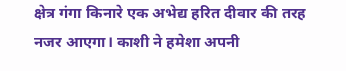क्षेत्र गंगा किनारे एक अभेद्य हरित दीवार की तरह नजर आएगा। काशी ने हमेशा अपनी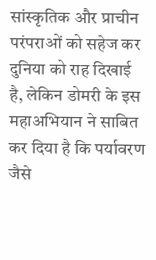सांस्कृतिक और प्राचीन परंपराओं को सहेज कर दुनिया को राह दिखाई है, लेकिन डोमरी के इस महाअभियान ने साबित कर दिया है कि पर्यावरण जैसे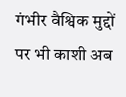गंभीर वैश्विक मुद्दों पर भी काशी अब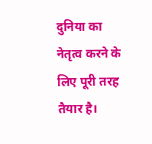दुनिया का नेतृत्व करने के लिए पूरी तरह तैयार है।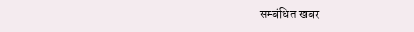सम्बंधित खबर